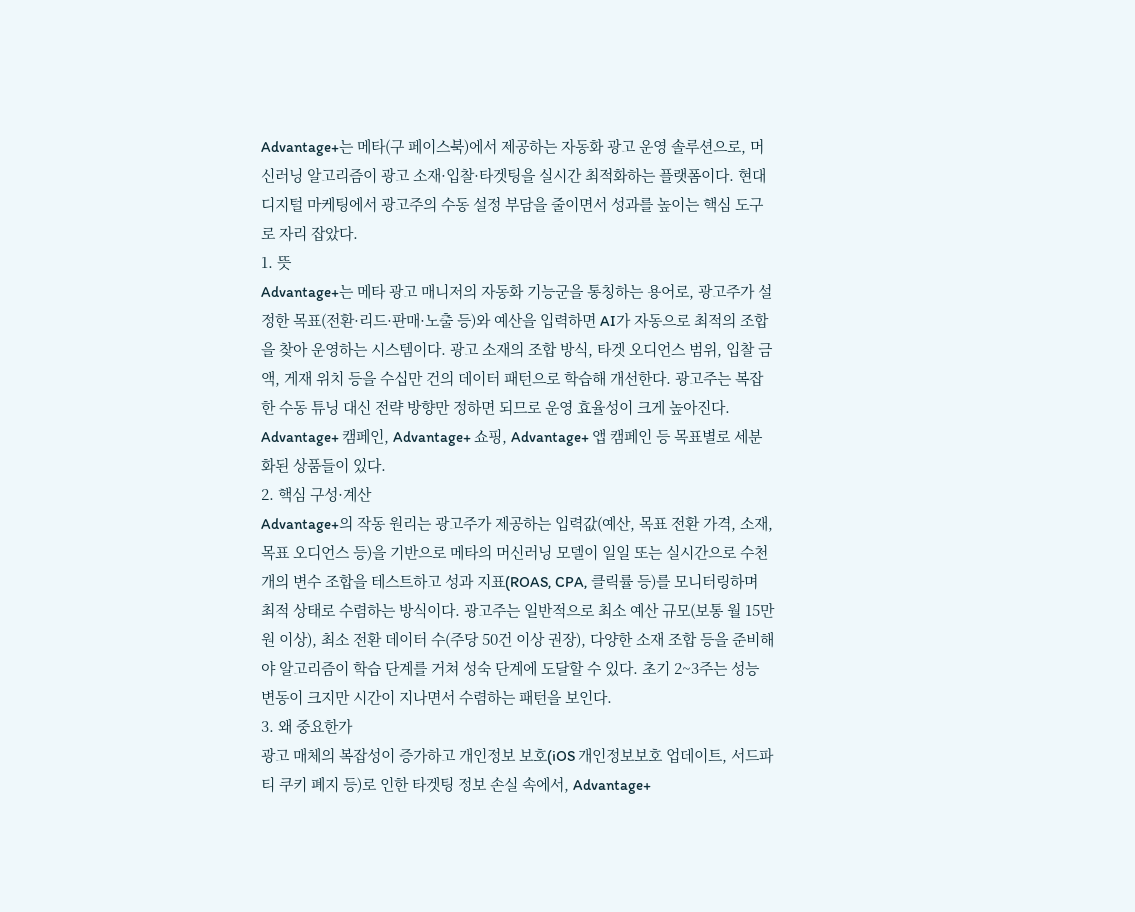Advantage+는 메타(구 페이스북)에서 제공하는 자동화 광고 운영 솔루션으로, 머신러닝 알고리즘이 광고 소재·입찰·타겟팅을 실시간 최적화하는 플랫폼이다. 현대 디지털 마케팅에서 광고주의 수동 설정 부담을 줄이면서 성과를 높이는 핵심 도구로 자리 잡았다.
1. 뜻
Advantage+는 메타 광고 매니저의 자동화 기능군을 통칭하는 용어로, 광고주가 설정한 목표(전환·리드·판매·노출 등)와 예산을 입력하면 AI가 자동으로 최적의 조합을 찾아 운영하는 시스템이다. 광고 소재의 조합 방식, 타겟 오디언스 범위, 입찰 금액, 게재 위치 등을 수십만 건의 데이터 패턴으로 학습해 개선한다. 광고주는 복잡한 수동 튜닝 대신 전략 방향만 정하면 되므로 운영 효율성이 크게 높아진다. Advantage+ 캠페인, Advantage+ 쇼핑, Advantage+ 앱 캠페인 등 목표별로 세분화된 상품들이 있다.
2. 핵심 구성·계산
Advantage+의 작동 원리는 광고주가 제공하는 입력값(예산, 목표 전환 가격, 소재, 목표 오디언스 등)을 기반으로 메타의 머신러닝 모델이 일일 또는 실시간으로 수천 개의 변수 조합을 테스트하고 성과 지표(ROAS, CPA, 클릭률 등)를 모니터링하며 최적 상태로 수렴하는 방식이다. 광고주는 일반적으로 최소 예산 규모(보통 월 15만 원 이상), 최소 전환 데이터 수(주당 50건 이상 권장), 다양한 소재 조합 등을 준비해야 알고리즘이 학습 단계를 거쳐 성숙 단계에 도달할 수 있다. 초기 2~3주는 성능 변동이 크지만 시간이 지나면서 수렴하는 패턴을 보인다.
3. 왜 중요한가
광고 매체의 복잡성이 증가하고 개인정보 보호(iOS 개인정보보호 업데이트, 서드파티 쿠키 폐지 등)로 인한 타겟팅 정보 손실 속에서, Advantage+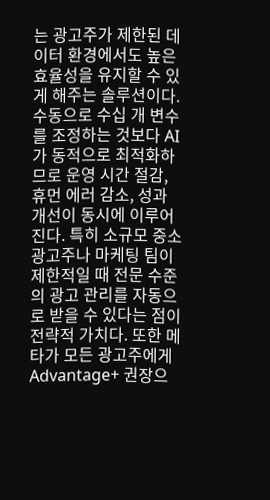는 광고주가 제한된 데이터 환경에서도 높은 효율성을 유지할 수 있게 해주는 솔루션이다. 수동으로 수십 개 변수를 조정하는 것보다 AI가 동적으로 최적화하므로 운영 시간 절감, 휴먼 에러 감소, 성과 개선이 동시에 이루어진다. 특히 소규모 중소 광고주나 마케팅 팀이 제한적일 때 전문 수준의 광고 관리를 자동으로 받을 수 있다는 점이 전략적 가치다. 또한 메타가 모든 광고주에게 Advantage+ 권장으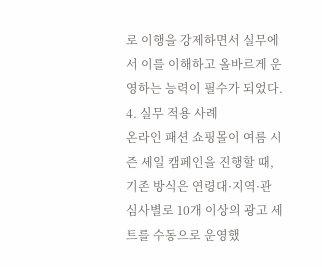로 이행을 강제하면서 실무에서 이를 이해하고 올바르게 운영하는 능력이 필수가 되었다.
4. 실무 적용 사례
온라인 패션 쇼핑몰이 여름 시즌 세일 캠페인을 진행할 때, 기존 방식은 연령대·지역·관심사별로 10개 이상의 광고 세트를 수동으로 운영했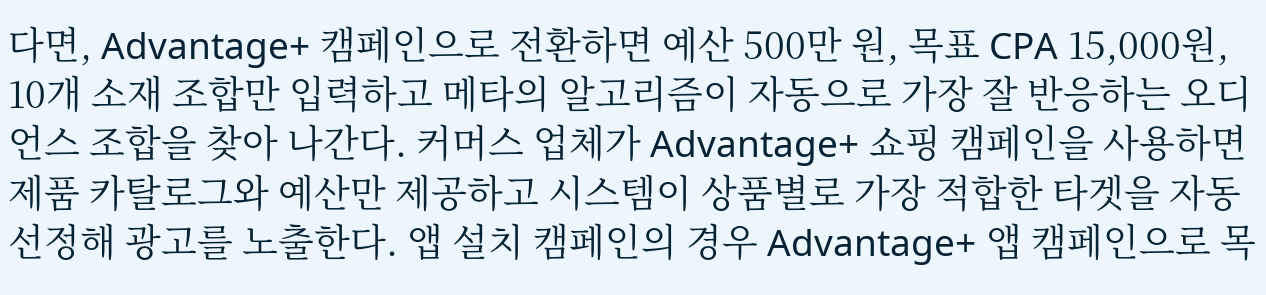다면, Advantage+ 캠페인으로 전환하면 예산 500만 원, 목표 CPA 15,000원, 10개 소재 조합만 입력하고 메타의 알고리즘이 자동으로 가장 잘 반응하는 오디언스 조합을 찾아 나간다. 커머스 업체가 Advantage+ 쇼핑 캠페인을 사용하면 제품 카탈로그와 예산만 제공하고 시스템이 상품별로 가장 적합한 타겟을 자동 선정해 광고를 노출한다. 앱 설치 캠페인의 경우 Advantage+ 앱 캠페인으로 목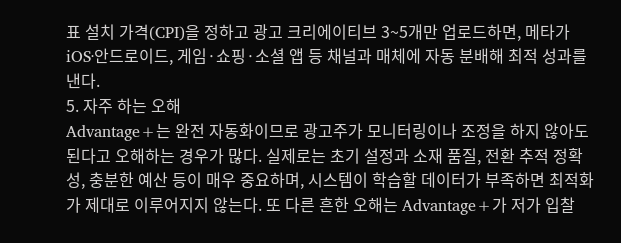표 설치 가격(CPI)을 정하고 광고 크리에이티브 3~5개만 업로드하면, 메타가 iOS·안드로이드, 게임·쇼핑·소셜 앱 등 채널과 매체에 자동 분배해 최적 성과를 낸다.
5. 자주 하는 오해
Advantage+는 완전 자동화이므로 광고주가 모니터링이나 조정을 하지 않아도 된다고 오해하는 경우가 많다. 실제로는 초기 설정과 소재 품질, 전환 추적 정확성, 충분한 예산 등이 매우 중요하며, 시스템이 학습할 데이터가 부족하면 최적화가 제대로 이루어지지 않는다. 또 다른 흔한 오해는 Advantage+가 저가 입찰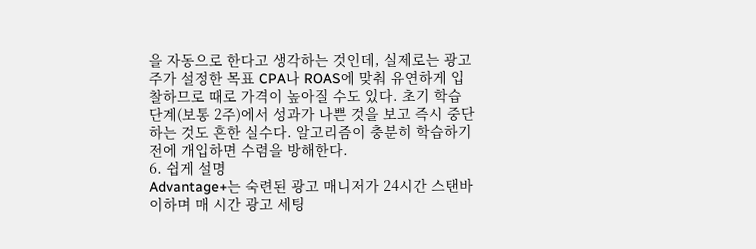을 자동으로 한다고 생각하는 것인데, 실제로는 광고주가 설정한 목표 CPA나 ROAS에 맞춰 유연하게 입찰하므로 때로 가격이 높아질 수도 있다. 초기 학습 단계(보통 2주)에서 성과가 나쁜 것을 보고 즉시 중단하는 것도 흔한 실수다. 알고리즘이 충분히 학습하기 전에 개입하면 수렴을 방해한다.
6. 쉽게 설명
Advantage+는 숙련된 광고 매니저가 24시간 스탠바이하며 매 시간 광고 세팅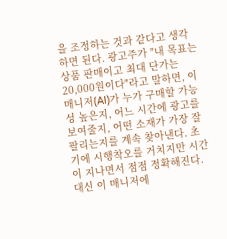을 조정하는 것과 같다고 생각하면 된다. 광고주가 "내 목표는 상품 판매이고 최대 단가는 20,000원이다"라고 말하면, 이 매니저(AI)가 누가 구매할 가능성 높은지, 어느 시간에 광고를 보여줄지, 어떤 소재가 가장 잘 팔리는지를 계속 찾아낸다. 초기에 시행착오를 거치지만 시간이 지나면서 점점 정확해진다. 대신 이 매니저에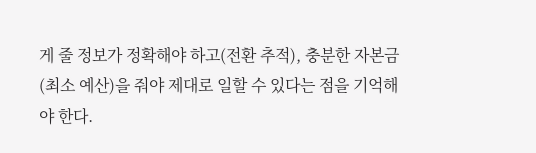게 줄 정보가 정확해야 하고(전환 추적), 충분한 자본금(최소 예산)을 줘야 제대로 일할 수 있다는 점을 기억해야 한다.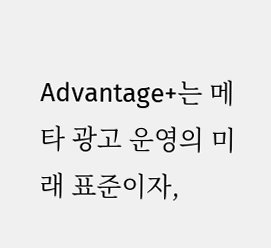Advantage+는 메타 광고 운영의 미래 표준이자,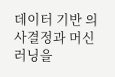데이터 기반 의사결정과 머신러닝을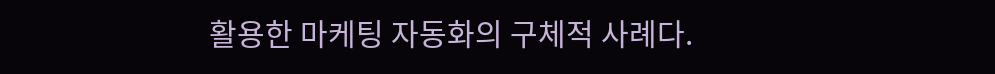활용한 마케팅 자동화의 구체적 사례다.